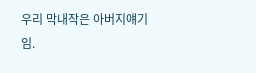우리 막내작은 아버지얘기임.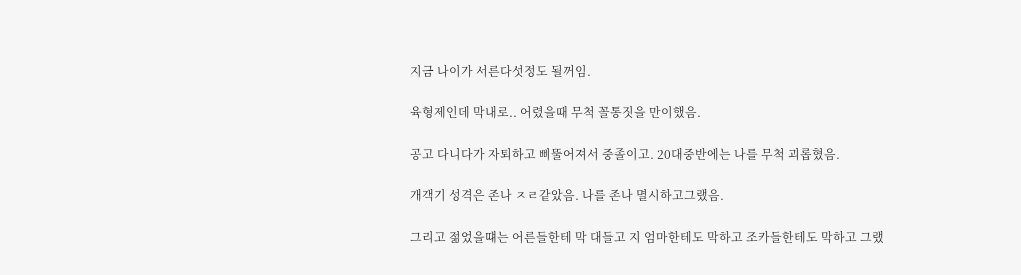지금 나이가 서른다섯정도 될꺼임.

육형제인데 막내로.. 어렸을때 무척 꼴통짓을 만이했음.

공고 다니다가 자퇴하고 삐뚤어져서 중졸이고. 20대중반에는 나를 무척 괴롭혔음.

개객기 성격은 존나 ㅈㄹ같았음. 나를 존나 멸시하고그랬음.

그리고 젊었을떄는 어른들한테 막 대들고 지 엄마한테도 막하고 조카들한테도 막하고 그랬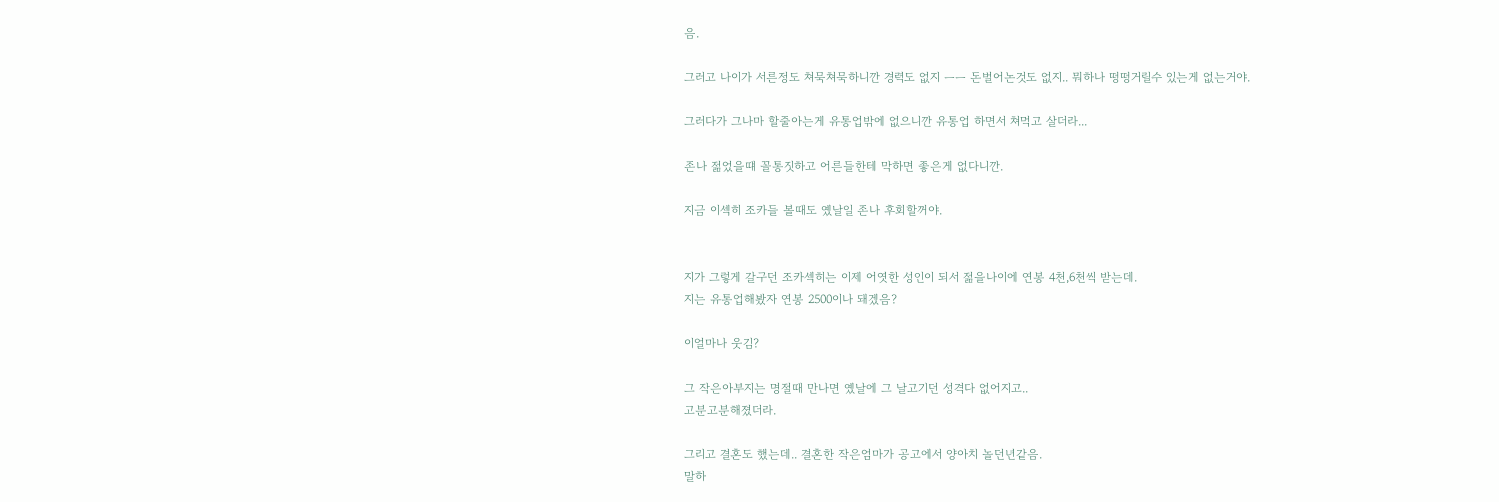음.

그러고 나이가 서른정도 쳐묵쳐묵하니깐 경력도 없지 ㅡㅡ 돈벌어논것도 없지.. 뭐하나 떵떵거릴수 있는게 없는거야.

그러다가 그나마 할줄아는게 유통업밖에 없으니깐 유통업 하면서 쳐먹고 살더라...

존나 젊었을떄 꼴통짓하고 어른들한테 막하면 좋은게 없다니깐.

지금 이섹히 조카들 볼때도 옜날일 존나 후회할꺼야.


지가 그렇게 갈구던 조카섹히는 이제 어엿한 성인이 되서 젊을나이에 연봉 4천,6천씩 받는데.
지는 유통업해봤자 연봉 2500이나 돼겠음?

이얼마나 웃김?

그 작은아부지는 명절때 만나면 옜날에 그 날고기던 성격다 없어지고..
고분고분해졌더라.

그리고 결혼도 했는데.. 결혼한 작은엄마가 공고에서 양아치 놀던년같음.
말하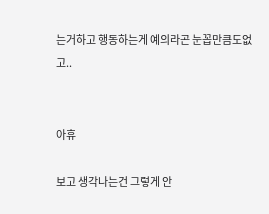는거하고 행동하는게 예의라곤 눈꼽만큼도없고..


아휴

보고 생각나는건 그렇게 안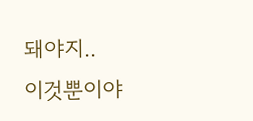돼야지..
이것뿐이야